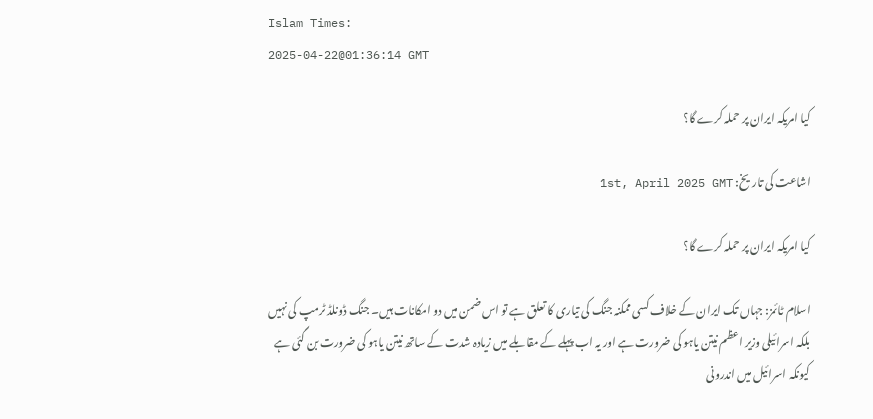Islam Times:
2025-04-22@01:36:14 GMT

کیا امریکہ ایران پر حملہ کرے گا؟

اشاعت کی تاریخ: 1st, April 2025 GMT

کیا امریکہ ایران پر حملہ کرے گا؟

اسلام ٹائمز: جہاں تک ایران کے خلاف کسی ممکنہ جنگ کی تیاری کا تعلق ہے تو اس ضمن میں دو امکانات ہیں۔ جنگ ڈونلڈ ٹرمپ کی نہیں بلکہ اسرائیلی وزیر اعظم نیتن یاہو کی ضرورت ہے اور یہ اب پہلے کے مقابلے میں زیادہ شدت کے ساتھ نیتن یاہو کی ضرورت بن گئی ہے کیونکہ اسرائیل میں اندرونی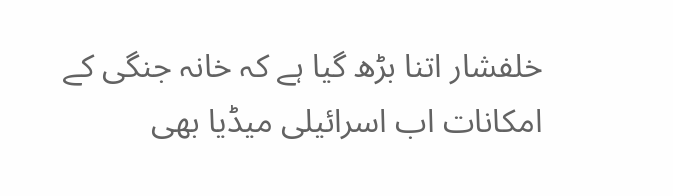خلفشار اتنا بڑھ گیا ہے کہ خانہ جنگی کے امکانات اب اسرائیلی میڈیا بھی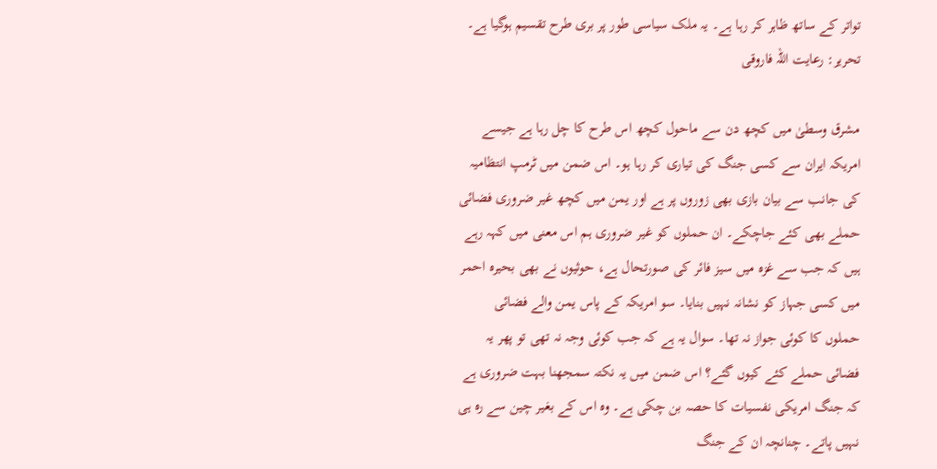تواتر کے ساتھ ظاہر کر رہا ہے۔ یہ ملک سیاسی طور پر بری طرح تقسیم ہوگیا ہے۔ تحریر: رعایت اللہ فاروقی

مشرق وسطیٰ میں کچھ دن سے ماحول کچھ اس طرح کا چل رہا ہے جیسے امریکہ ایران سے کسی جنگ کی تیاری کر رہا ہو۔ اس ضمن میں ٹرمپ انتظامیہ کی جانب سے بیان بازی بھی زوروں پر ہے اور یمن میں کچھ غیر ضروری فضائی حملے بھی کئے جاچکے۔ ان حملوں کو غیر ضروری ہم اس معنی میں کہہ رہے ہیں کہ جب سے غزہ میں سیز فائر کی صورتحال ہے، حوثیوں نے بھی بحیرہ احمر میں کسی جہاز کو نشانہ نہیں بنایا۔ سو امریکہ کے پاس یمن والے فضائی حملوں کا کوئی جواز نہ تھا۔ سوال یہ ہے کہ جب کوئی وجہ نہ تھی تو پھر یہ فضائی حملے کئے کیوں گئے؟ اس ضمن میں یہ نکتہ سمجھنا بہت ضروری ہے کہ جنگ امریکی نفسیات کا حصہ بن چکی ہے۔ وہ اس کے بغیر چین سے رہ ہی نہیں پاتے۔ چنانچہ ان کے جنگ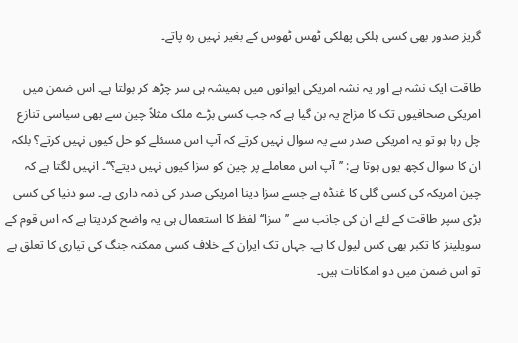گریز صدور بھی کسی ہلکی پھلکی ٹھس ٹھوس کے بغیر نہیں رہ پاتے۔

طاقت ایک نشہ ہے اور یہ نشہ امریکی ایوانوں میں ہمیشہ ہی سر چڑھ کر بولتا ہے۔ اس ضمن میں امریکی صحافیوں تک کا مزاج یہ بن گیا ہے کہ جب کسی بڑے ملک مثلاً چین سے بھی سیاسی تنازع چل رہا ہو تو یہ امریکی صدر سے یہ سوال نہیں کرتے کہ آپ اس مسئلے کو حل کیوں نہیں کرتے؟ بلکہ ان کا سوال کچھ یوں ہوتا ہے: ’’آپ اس معاملے پر چین کو سزا کیوں نہیں دیتے؟‘‘۔ انہیں لگتا ہے کہ چین امریکہ کی کسی گلی کا غنڈہ ہے جسے سزا دینا امریکی صدر کی ذمہ داری ہے۔ سو دنیا کی کسی بڑی سپر طاقت کے لئے ان کی جانب سے ’’سزا‘‘ لفظ کا استعمال ہی یہ واضح کردیتا ہے کہ اس قوم کے سویلینز کا تکبر بھی کس لیول کا ہے۔ جہاں تک ایران کے خلاف کسی ممکنہ جنگ کی تیاری کا تعلق ہے تو اس ضمن میں دو امکانات ہیں۔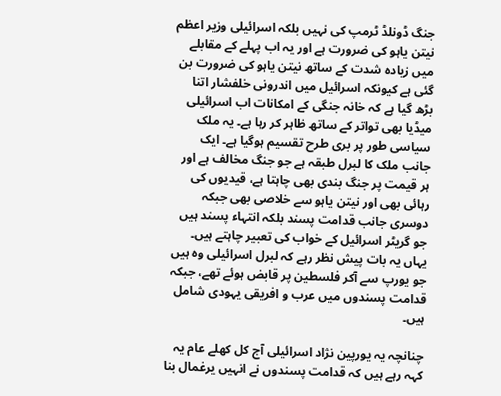جنگ ڈونلڈ ٹرمپ کی نہیں بلکہ اسرائیلی وزیر اعظم نیتن یاہو کی ضرورت ہے اور یہ اب پہلے کے مقابلے میں زیادہ شدت کے ساتھ نیتن یاہو کی ضرورت بن گئی ہے کیونکہ اسرائیل میں اندرونی خلفشار اتنا بڑھ گیا ہے کہ خانہ جنگی کے امکانات اب اسرائیلی میڈیا بھی تواتر کے ساتھ ظاہر کر رہا ہے۔ یہ ملک سیاسی طور پر بری طرح تقسیم ہوگیا ہے۔ ایک جانب ملک کا لبرل طبقہ ہے جو جنگ مخالف ہے اور ہر قیمت پر جنگ بندی بھی چاہتا ہے، قیدیوں کی رہائی بھی اور نیتن یاہو سے خلاصی بھی جبکہ دوسری جانب قدامت پسند بلکہ انتہاء پسند ہیں جو گریٹر اسرائیل کے خواب کی تعبیر چاہتے ہیں۔ یہاں یہ بات پیش نظر رہے کہ لبرل اسرائیلی وہ ہیں جو یورپ سے آکر فلسطین پر قابض ہوئے تھے، جبکہ قدامت پسندوں میں عرب و افریقی یہودی شامل ہیں۔

چنانچہ یہ یورپین نژاد اسرائیلی آج کل کھلے عام یہ کہہ رہے ہیں کہ قدامت پسندوں نے انہیں یرغمال بنا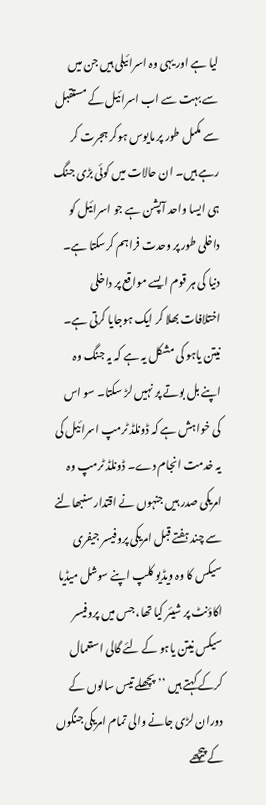لیا ہے اور یہی وہ اسرائیلی ہیں جن میں سے بہت سے اب اسرائیل کے مستقبل سے مکمل طور پر مایوس ہوکر ہجرت کر رہے ہیں۔ ان حالات میں کوئی بڑی جنگ ہی ایسا واحد آپشن ہے جو اسرائیل کو داخلی طور پر وحدت فراہم کرسکتا ہے۔ دنیا کی ہر قوم ایسے مواقع پر داخلی اختلافات بھلا کر ایک ہوجایا کرتی ہے۔ نیتن یاہو کی مشکل یہ ہے کہ یہ جنگ وہ اپنے بل بوتے پر نہیں لڑ سکتا۔ سو اس کی خواہش ہے کہ ڈونلڈ ٹرمپ اسرائیل کی یہ خدمت انجام دے۔ ڈونلڈ ٹرمپ وہ امریکی صدر ہیں جنہوں نے اقتدار سنبھالنے سے چند ہفتے قبل امریکی پروفیسر جیفری سیکس کا وہ ویڈیو کلپ اپنے سوشل میڈیا اکاؤنٹ پر شیئر کیا تھا، جس میں پروفیسر سیکس نیتن یاہو کے لئے گالی استعمال کرکے کہتے ہیں ’’پچھلے تیس سالوں کے دوران لڑی جانے والی تمام امریکی جنگوں کے پیچھے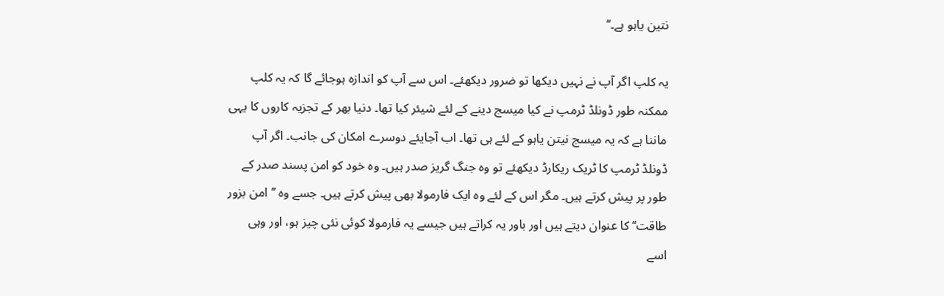نتین یاہو ہے۔‘‘

یہ کلپ اگر آپ نے نہیں دیکھا تو ضرور دیکھئے۔ اس سے آپ کو اندازہ ہوجائے گا کہ یہ کلپ ممکنہ طور ڈونلڈ ٹرمپ نے کیا میسج دینے کے لئے شیئر کیا تھا۔ دنیا بھر کے تجزیہ کاروں کا یہی ماننا ہے کہ یہ میسج نیتن یاہو کے لئے ہی تھا۔ اب آجایئے دوسرے امکان کی جانب۔ اگر آپ ڈونلڈ ٹرمپ کا ٹریک ریکارڈ دیکھئے تو وہ جنگ گریز صدر ہیں۔ وہ خود کو امن پسند صدر کے طور پر پیش کرتے ہیں۔ مگر اس کے لئے وہ ایک فارمولا بھی پیش کرتے ہیں۔ جسے وہ ’’امن بزور طاقت‘‘ کا عنوان دیتے ہیں اور باور یہ کراتے ہیں جیسے یہ فارمولا کوئی نئی چیز ہو، اور وہی اسے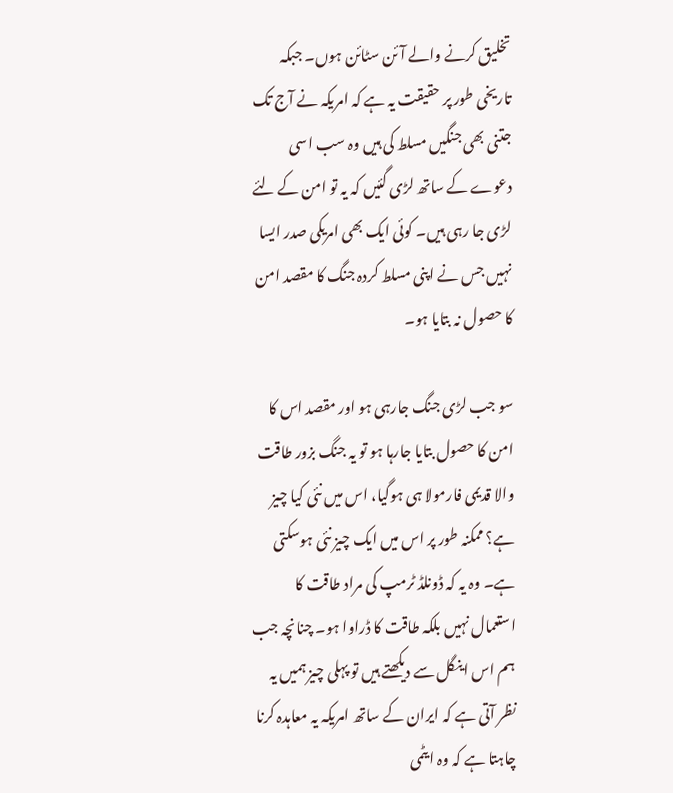تخلیق کرنے والے آئن سٹائن ہوں۔ جبکہ تاریخی طور پر حقیقت یہ ہے کہ امریکہ نے آج تک جتنی بھی جنگیں مسلط کی ہیں وہ سب اسی دعوے کے ساتھ لڑی گئیں کہ یہ تو امن کے لئے لڑی جا رہی ہیں۔ کوئی ایک بھی امریکی صدر ایسا نہیں جس نے اپنی مسلط کردہ جنگ کا مقصد امن کا حصول نہ بتایا ہو۔

سو جب لڑی جنگ جارہی ہو اور مقصد اس کا امن کا حصول بتایا جارہا ہو تو یہ جنگ بزور طاقت والا قدیمی فارمولا ہی ہوگیا، اس میں نئی کیا چیز ہے؟ ممکنہ طور پر اس میں ایک چیز نئی ہوسکتی ہے۔ وہ یہ کہ ڈونلڈ ٹرمپ کی مراد طاقت کا استعمال نہیں بلکہ طاقت کا ڈراوا ہو۔ چنانچہ جب ہم اس اینگل سے دیکھتے ہیں تو پہلی چیز ہمیں یہ نظر آتی ہے کہ ایران کے ساتھ امریکہ یہ معاہدہ کرنا چاہتا ہے کہ وہ ایٹمی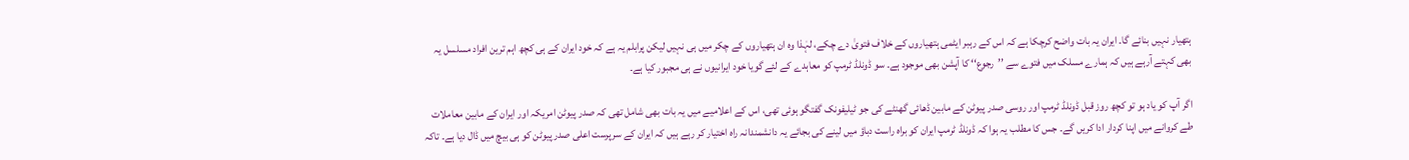ہتھیار نہیں بنائے گا۔ ایران یہ بات واضح کرچکا ہے کہ اس کے رہبر ایٹمی ہتھیاروں کے خلاف فتویٰ دے چکے، لہٰذا وہ ان ہتھیاروں کے چکر میں ہی نہیں لیکن پرابلم یہ ہے کہ خود ایران کے ہی کچھ اہم ترین افراد مسلسل یہ بھی کہتے آرہے ہیں کہ ہمارے مسلک میں فتوے سے ’’رجوع‘‘ کا آپشن بھی موجود ہے۔ سو ڈونلڈ ٹرمپ کو معاہدے کے لئے گویا خود ایرانیوں نے ہی مجبور کیا ہے۔

اگر آپ کو یاد ہو تو کچھ روز قبل ڈونلڈ ٹرمپ اور روسی صدر پیوٹن کے مابین ڈھائی گھنٹے کی جو ٹیلیفونک گفتگو ہوئی تھی، اس کے اعلامیے میں یہ بات بھی شامل تھی کہ صدر پیوٹن امریکہ اور ایران کے مابین معاملات طے کروانے میں اپنا کردار ادا کریں گے۔ جس کا مطلب یہ ہوا کہ ڈونلڈ ٹرمپ ایران کو براہ راست دباؤ میں لینے کی بجائے یہ دانشمندانہ راہ اختیار کر رہے ہیں کہ ایران کے سرپرست اعلی صدر پیوٹن کو ہی بیچ میں ڈال دیا ہے۔ تاکہ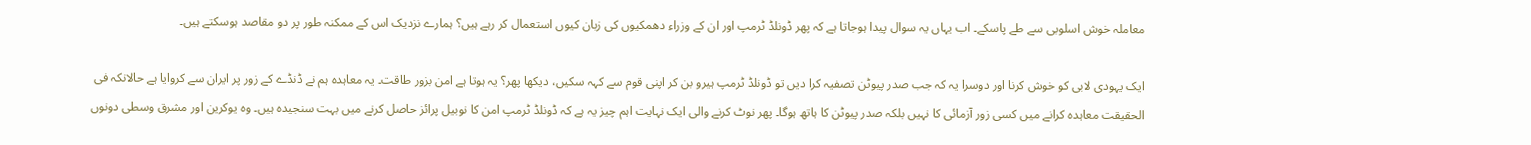معاملہ خوش اسلوبی سے طے پاسکے۔ اب یہاں یہ سوال پیدا ہوجاتا ہے کہ پھر ڈونلڈ ٹرمپ اور ان کے وزراء دھمکیوں کی زبان کیوں استعمال کر رہے ہیں؟ ہمارے نزدیک اس کے ممکنہ طور پر دو مقاصد ہوسکتے ہیں۔

ایک یہودی لابی کو خوش کرنا اور دوسرا یہ کہ جب صدر پیوٹن تصفیہ کرا دیں تو ڈونلڈ ٹرمپ ہیرو بن کر اپنی قوم سے کہہ سکیں، دیکھا پھر؟ یہ ہوتا ہے امن بزور طاقت۔ یہ معاہدہ ہم نے ڈنڈے کے زور پر ایران سے کروایا ہے حالانکہ فی الحقیقت معاہدہ کرانے میں کسی زور آزمائی کا نہیں بلکہ صدر پیوٹن کا ہاتھ ہوگا۔ پھر نوٹ کرنے والی ایک نہایت اہم چیز یہ ہے کہ ڈونلڈ ٹرمپ امن کا نوبیل پرائز حاصل کرنے میں بہت سنجیدہ ہیں۔ وہ یوکرین اور مشرق وسطی دونوں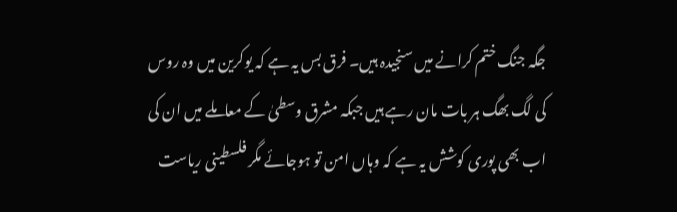جگہ جنگ ختم کرانے میں سنجیدہ ہیں۔ فرق بس یہ ہے کہ یوکرین میں وہ روس کی لگ بھگ ہر بات مان رہے ہیں جبکہ مشرق وسطیٰ کے معاملے میں ان کی اب بھی پوری کوشش یہ ہے کہ وہاں امن تو ہوجائے مگر فلسطینی ریاست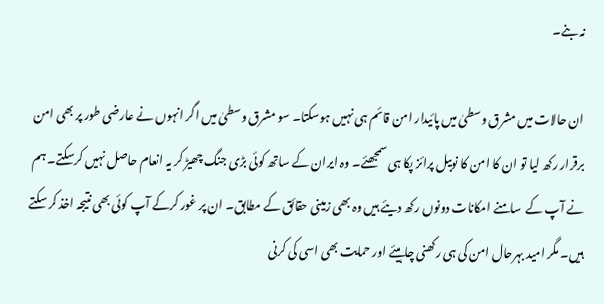نہ بنے۔

ان حالات میں مشرق وسطیٰ میں پائیدار امن قائم ہی نہیں ہوسکتا۔ سو مشرق وسطیٰ میں اگر انہوں نے عارضی طور پر بھی امن برقرار رکھ لیا تو ان کا امن کا نوبیل پرائز پکا ہی سمجھئے۔ وہ ایران کے ساتھ کوئی بڑی جنگ چھیڑ کر یہ انعام حاصل نہیں کرسکتے۔ ہم نے آپ کے  سامنے امکانات دونوں رکھ دیئے ہیں وہ بھی زمینی حقائق کے مطابق۔ ان پر غور کرکے آپ کوئی بھی نتیجہ اخذ کر سکتے ہیں۔ مگر امید بہرحال امن کی ہی رکھنی چاہیئے اور حمایت بھی اسی کی کرنی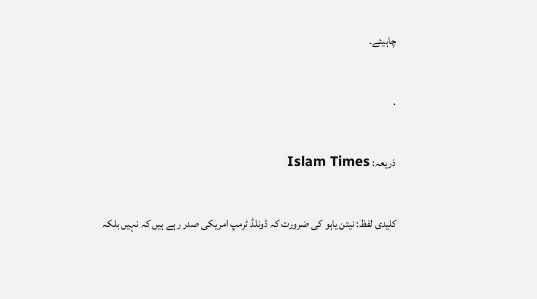چاہیئے۔

.

ذریعہ: Islam Times

کلیدی لفظ: نیتن یاہو کی ضرورت کہ ڈونلڈ ٹرمپ امریکی صدر رہے ہیں کہ نہیں بلکہ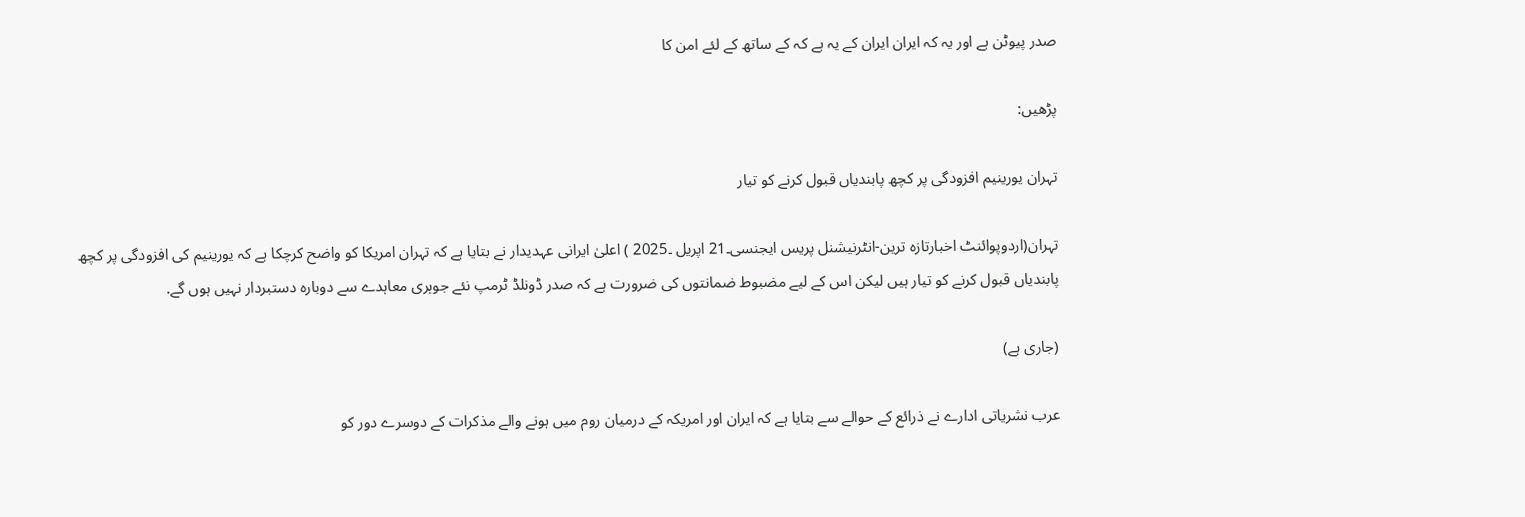صدر پیوٹن ہے اور یہ کہ ایران ایران کے یہ ہے کہ کے ساتھ کے لئے امن کا

پڑھیں:

تہران یورینیم افزودگی پر کچھ پابندیاں قبول کرنے کو تیار

تہران(اردوپوائنٹ اخبارتازہ ترین-انٹرنیشنل پریس ایجنسی۔21 اپریل ۔2025 ) اعلیٰ ایرانی عہدیدار نے بتایا ہے کہ تہران امریکا کو واضح کرچکا ہے کہ یورینیم کی افزودگی پر کچھ پابندیاں قبول کرنے کو تیار ہیں لیکن اس کے لیے مضبوط ضمانتوں کی ضرورت ہے کہ صدر ڈونلڈ ٹرمپ نئے جوہری معاہدے سے دوبارہ دستبردار نہیں ہوں گے.

(جاری ہے)

عرب نشریاتی ادارے نے ذرائع کے حوالے سے بتایا ہے کہ ایران اور امریکہ کے درمیان روم میں ہونے والے مذکرات کے دوسرے دور کو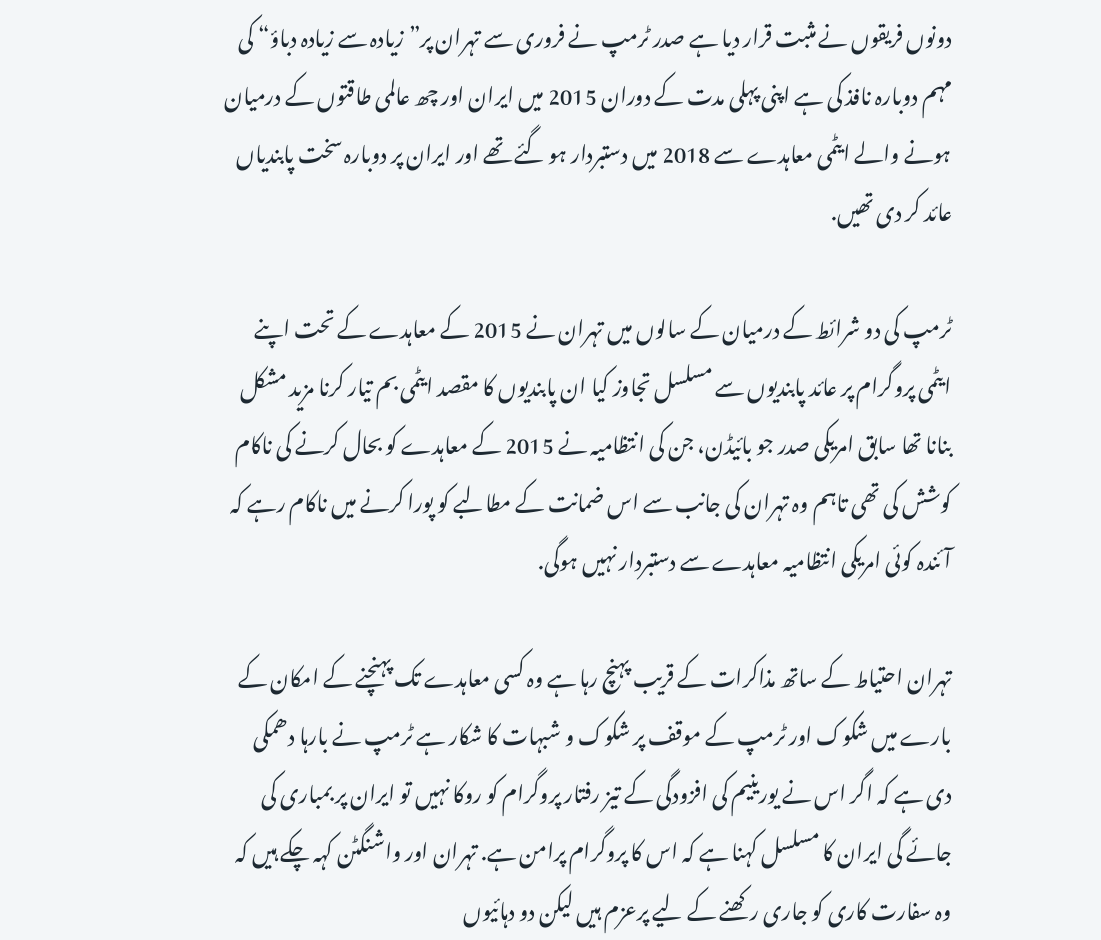دونوں فریقوں نے مثبت قرار دیا ہے صدر ٹرمپ نے فروری سے تہران پر”زیادہ سے زیادہ دباؤ“ کی مہم دوبارہ نافذ کی ہے اپنی پہلی مدت کے دوران 2015 میں ایران اور چھ عالمی طاقتوں کے درمیان ہونے والے ایٹمی معاہدے سے 2018 میں دستبردار ہو گئے تھے اور ایران پر دوبارہ سخت پابندیاں عائد کر دی تھیں.

ٹرمپ کی دو شرائط کے درمیان کے سالوں میں تہران نے 2015 کے معاہدے کے تحت اپنے ایٹمی پروگرام پر عائد پابندیوں سے مسلسل تجاوز کیا ان پابندیوں کا مقصد ایٹمی بم تیار کرنا مزید مشکل بنانا تھا سابق امریکی صدر جو بائیڈن، جن کی انتظامیہ نے 2015 کے معاہدے کو بحال کرنے کی ناکام کوشش کی تھی تاہم وہ تہران کی جانب سے اس ضمانت کے مطالبے کو پورا کرنے میں ناکام رہے کہ آئندہ کوئی امریکی انتظامیہ معاہدے سے دستبردار نہیں ہوگی.

تہران احتیاط کے ساتھ مذاکرات کے قریب پہنچ رہا ہے وہ کسی معاہدے تک پہنچنے کے امکان کے بارے میں شکوک اور ٹرمپ کے موقف پر شکوک و شبہات کا شکار ہے ٹرمپ نے بارہا دھمکی دی ہے کہ اگر اس نے یورینیم کی افزودگی کے تیز رفتار پروگرام کو روکا نہیں تو ایران پر بمباری کی جائے گی ایران کا مسلسل کہنا ہے کہ اس کا پروگرام پرامن ہے. تہران اور واشنگٹن کہہ چکے ہیں کہ وہ سفارت کاری کو جاری رکھنے کے لیے پرعزم ہیں لیکن دو دہائیوں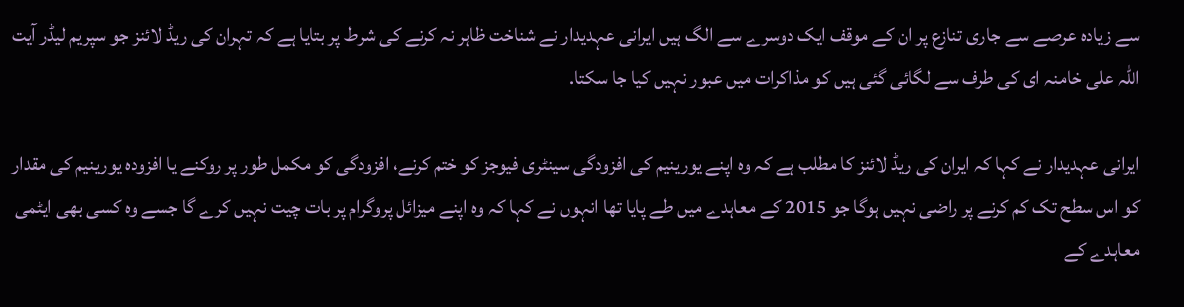سے زیادہ عرصے سے جاری تنازع پر ان کے موقف ایک دوسرے سے الگ ہیں ایرانی عہدیدار نے شناخت ظاہر نہ کرنے کی شرط پر بتایا ہے کہ تہران کی ریڈ لائنز جو سپریم لیڈر آیت اللہ علی خامنہ ای کی طرف سے لگائی گئی ہیں کو مذاکرات میں عبور نہیں کیا جا سکتا.

ایرانی عہدیدار نے کہا کہ ایران کی ریڈ لائنز کا مطلب ہے کہ وہ اپنے یورینیم کی افزودگی سینٹری فیوجز کو ختم کرنے، افزودگی کو مکمل طور پر روکنے یا افزودہ یورینیم کی مقدار کو اس سطح تک کم کرنے پر راضی نہیں ہوگا جو 2015 کے معاہدے میں طے پایا تھا انہوں نے کہا کہ وہ اپنے میزائل پروگرام پر بات چیت نہیں کرے گا جسے وہ کسی بھی ایٹمی معاہدے کے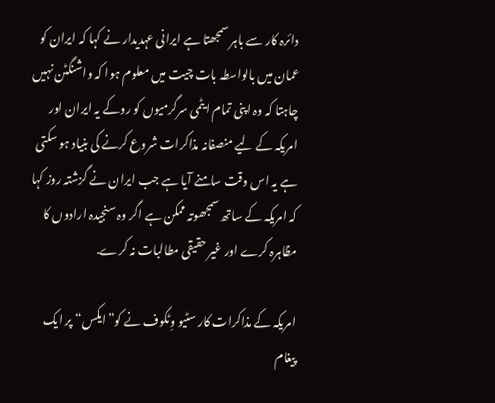دائرہ کار سے باہر سمجھتا ہے ایرانی عہدیدار نے کہا کہ ایران کو عمان میں بالواسطہ بات چیت میں معلوم ہوا کہ واشنگٹن نہیں چاہتا کہ وہ اپنی تمام ایٹمی سرگرمیوں کو روکے یہ ایران اور امریکہ کے لیے منصفانہ مذاکرات شروع کرنے کی بنیاد ہو سکتی ہے یہ اس وقت سامنے آیا ہے جب ایران نے گزشتہ روز کہا کہ امریکہ کے ساتھ سمجھوتہ ممکن ہے اگر وہ سنجیدہ ارادوں کا مظاہرہ کرے اور غیر حقیقی مطالبات نہ کرے.

امریکہ کے مذاکرات کار سٹیو وِٹکوف نے کو”ایکس“پر ایک پیغام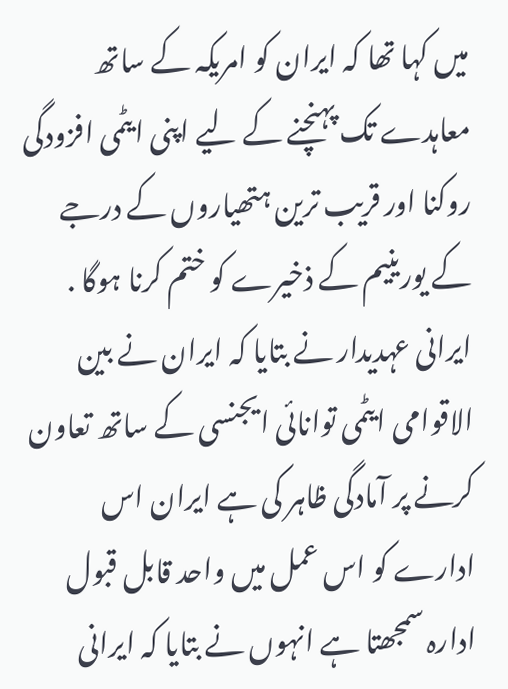میں کہا تھا کہ ایران کو امریکہ کے ساتھ معاہدے تک پہنچنے کے لیے اپنی ایٹمی افزودگی روکنا اور قریب ترین ہتھیاروں کے درجے کے یورینیم کے ذخیرے کو ختم کرنا ہوگا . ایرانی عہدیدار نے بتایا کہ ایران نے بین الاقوامی ایٹمی توانائی ایجنسی کے ساتھ تعاون کرنے پر آمادگی ظاہر کی ہے ایران اس ادارے کو اس عمل میں واحد قابل قبول ادارہ سمجھتا ہے انہوں نے بتایا کہ ایرانی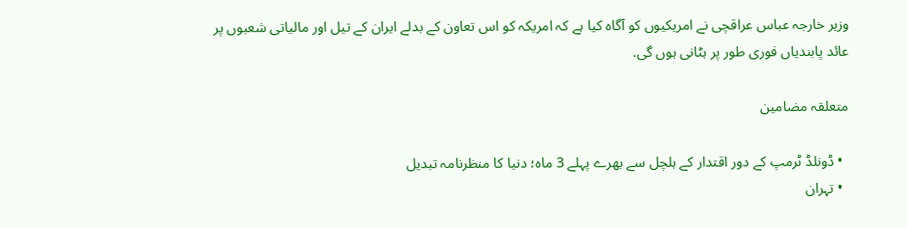وزیر خارجہ عباس عراقچی نے امریکیوں کو آگاہ کیا ہے کہ امریکہ کو اس تعاون کے بدلے ایران کے تیل اور مالیاتی شعبوں پر عائد پابندیاں فوری طور پر ہٹانی ہوں گی.

متعلقہ مضامین

  • ڈونلڈ ٹرمپ کے دور اقتدار کے ہلچل سے بھرے پہلے 3 ماہ؛ دنیا کا منظرنامہ تبدیل
  • تہران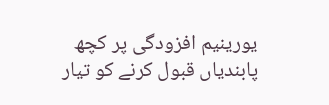یورینیم افزودگی پر کچھ پابندیاں قبول کرنے کو تیار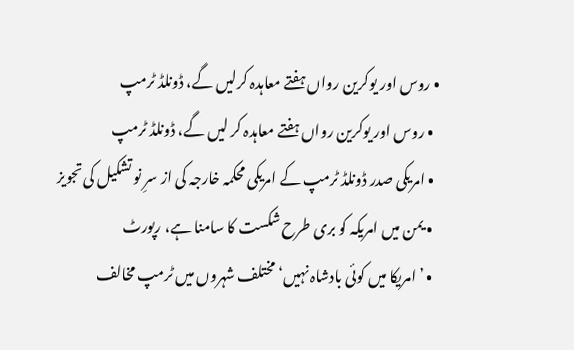• روس اور یوکرین رواں ہفتے معاہدہ کرلیں گے، ڈونلڈ ٹرمپ
  • روس اور یوکرین رواں ہفتے معاہدہ کر لیں گے، ڈونلڈ ٹرمپ
  • امریکی صدر ڈونلڈ ٹرمپ کے امریکی محکمہ خارجہ کی از سرِ نو تشکیل کی تجویز
  • یمن میں امریکہ کو بری طرح شکست کا سامنا ہے، رپورٹ
  • ’ امریکا میں کوئی بادشاہ نہیں‘ مختلف شہروں میں ٹرمپ مخالف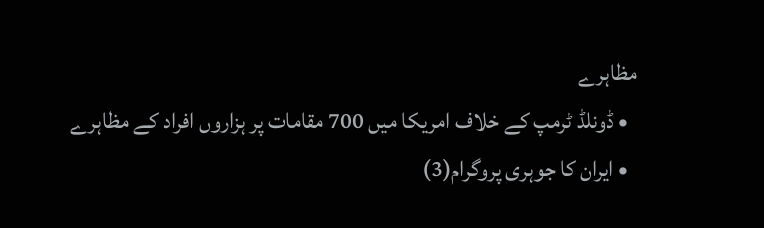مظاہرے
  • ڈونلڈ ٹرمپ کے خلاف امریکا میں 700 مقامات پر ہزاروں افراد کے مظاہرے
  • ایران کا جوہری پروگرام(3)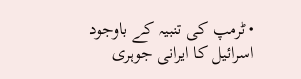• ٹرمپ کی تنبیہ کے باوجود اسرائیل کا ایرانی جوہری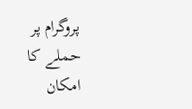پروگرام پر حملے کا امکان